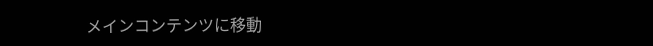メインコンテンツに移動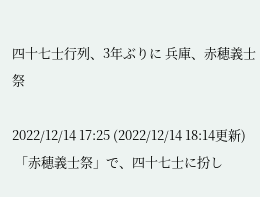四十七士行列、3年ぶりに 兵庫、赤穂義士祭

2022/12/14 17:25 (2022/12/14 18:14更新)
 「赤穂義士祭」で、四十七士に扮し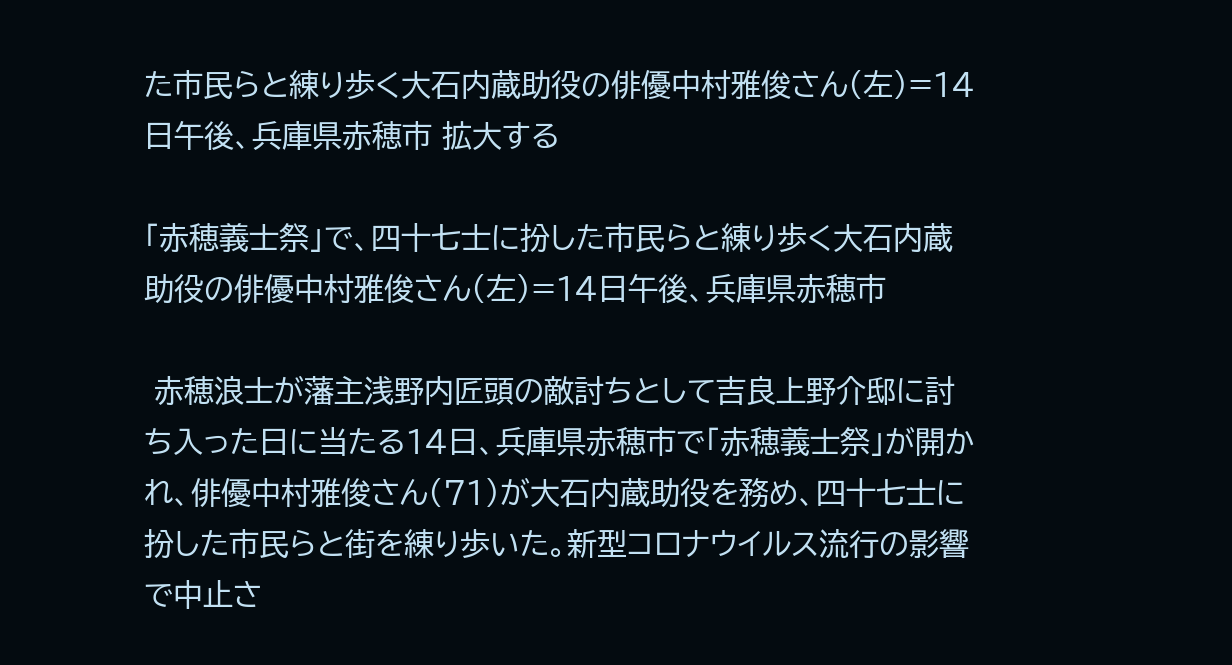た市民らと練り歩く大石内蔵助役の俳優中村雅俊さん(左)=14日午後、兵庫県赤穂市 拡大する

「赤穂義士祭」で、四十七士に扮した市民らと練り歩く大石内蔵助役の俳優中村雅俊さん(左)=14日午後、兵庫県赤穂市

 赤穂浪士が藩主浅野内匠頭の敵討ちとして吉良上野介邸に討ち入った日に当たる14日、兵庫県赤穂市で「赤穂義士祭」が開かれ、俳優中村雅俊さん(71)が大石内蔵助役を務め、四十七士に扮した市民らと街を練り歩いた。新型コロナウイルス流行の影響で中止さ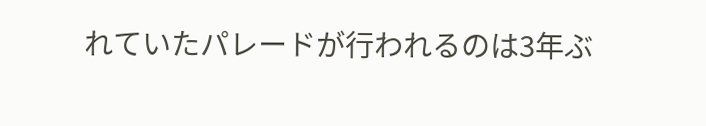れていたパレードが行われるのは3年ぶ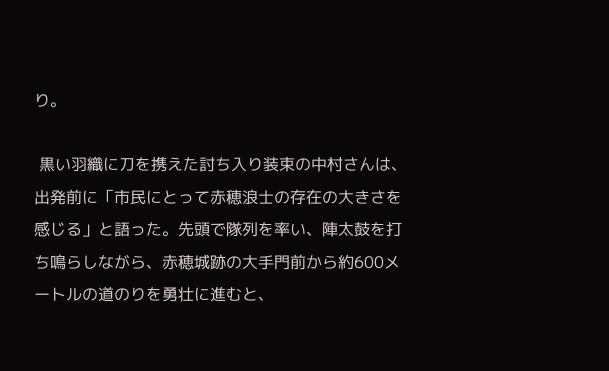り。

 黒い羽織に刀を携えた討ち入り装束の中村さんは、出発前に「市民にとって赤穂浪士の存在の大きさを感じる」と語った。先頭で隊列を率い、陣太鼓を打ち鳴らしながら、赤穂城跡の大手門前から約600メートルの道のりを勇壮に進むと、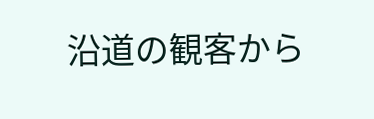沿道の観客から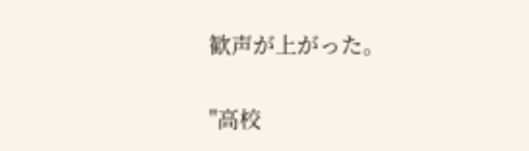歓声が上がった。

"高校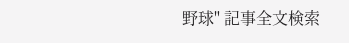野球" 記事全文検索